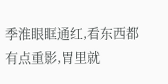季淮眼眶通红,看东西都有点重影,胃里就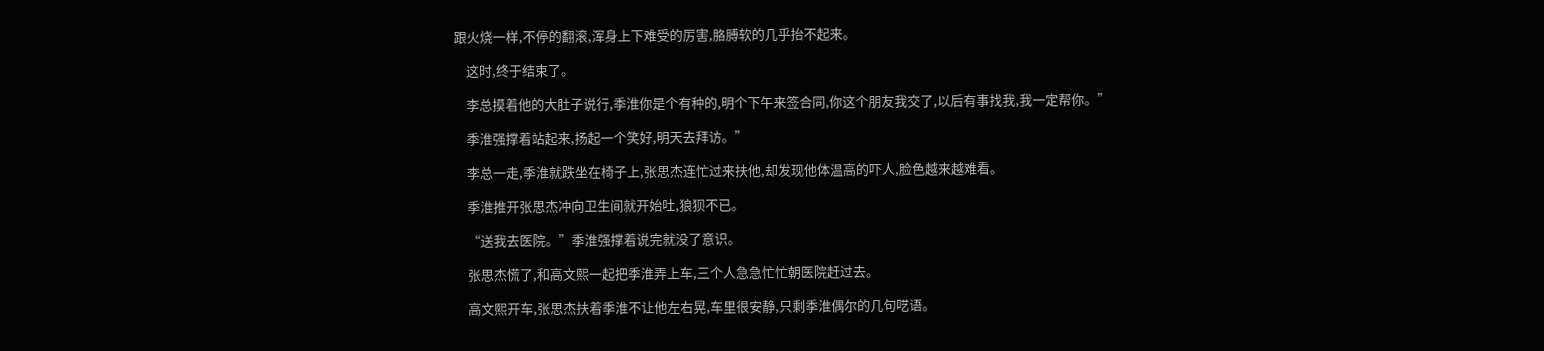跟火烧一样,不停的翻滚,浑身上下难受的厉害,胳膊软的几乎抬不起来。

    这时,终于结束了。

    李总摸着他的大肚子说行,季淮你是个有种的,明个下午来签合同,你这个朋友我交了,以后有事找我,我一定帮你。”

    季淮强撑着站起来,扬起一个笑好,明天去拜访。”

    李总一走,季淮就跌坐在椅子上,张思杰连忙过来扶他,却发现他体温高的吓人,脸色越来越难看。

    季淮推开张思杰冲向卫生间就开始吐,狼狈不已。

    “送我去医院。”季淮强撑着说完就没了意识。

    张思杰慌了,和高文熙一起把季淮弄上车,三个人急急忙忙朝医院赶过去。

    高文熙开车,张思杰扶着季淮不让他左右晃,车里很安静,只剩季淮偶尔的几句呓语。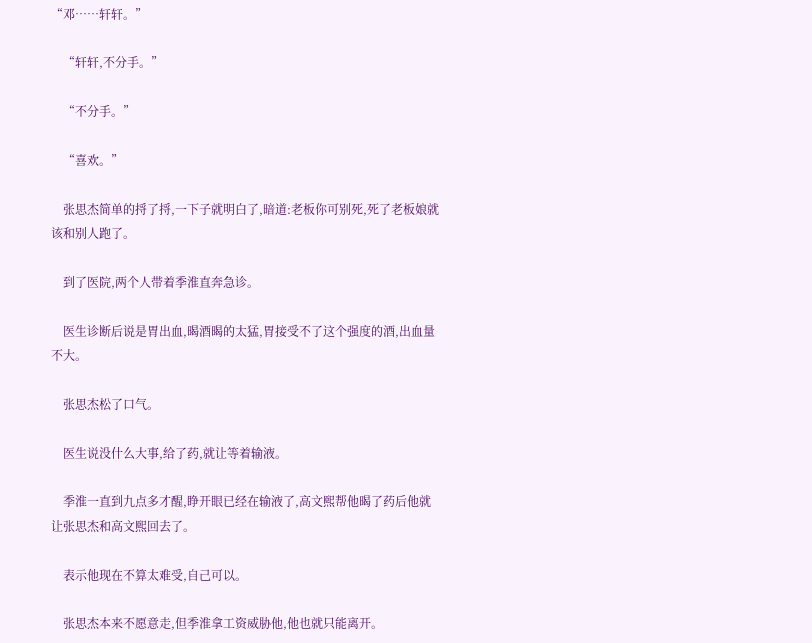“邓……轩轩。”

    “轩轩,不分手。”

    “不分手。”

    “喜欢。”

    张思杰简单的捋了捋,一下子就明白了,暗道:老板你可别死,死了老板娘就该和别人跑了。

    到了医院,两个人带着季淮直奔急诊。

    医生诊断后说是胃出血,暍酒暍的太猛,胃接受不了这个强度的酒,出血量不大。

    张思杰松了口气。

    医生说没什么大事,给了药,就让等着输液。

    季淮一直到九点多才醒,睁开眼已经在输液了,高文熙帮他暍了药后他就让张思杰和高文熙回去了。

    表示他现在不算太难受,自己可以。

    张思杰本来不愿意走,但季淮拿工资威胁他,他也就只能离开。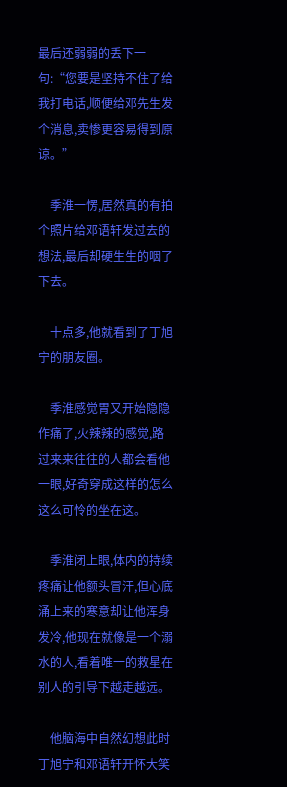最后还弱弱的丢下一句:“您要是坚持不住了给我打电话,顺便给邓先生发个消息,卖惨更容易得到原谅。”

    季淮一愣,居然真的有拍个照片给邓语轩发过去的想法,最后却硬生生的咽了下去。

    十点多,他就看到了丁旭宁的朋友圈。

    季淮感觉胃又开始隐隐作痛了,火辣辣的感觉,路过来来往往的人都会看他一眼,好奇穿成这样的怎么这么可怜的坐在这。

    季淮闭上眼,体内的持续疼痛让他额头冒汗,但心底涌上来的寒意却让他浑身发冷,他现在就像是一个溺水的人,看着唯一的救星在别人的引导下越走越远。

    他脑海中自然幻想此时丁旭宁和邓语轩开怀大笑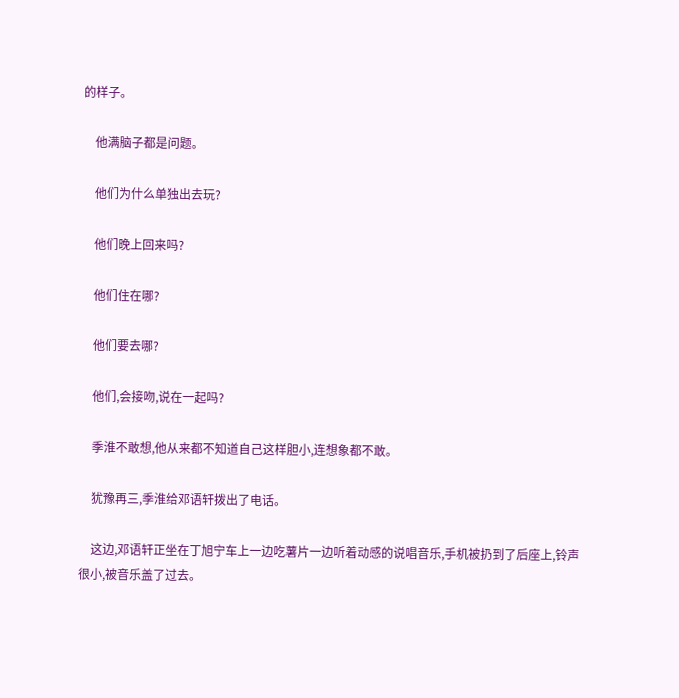的样子。

    他满脑子都是问题。

    他们为什么单独出去玩?

    他们晚上回来吗?

    他们住在哪?

    他们要去哪?

    他们,会接吻,说在一起吗?

    季淮不敢想,他从来都不知道自己这样胆小,连想象都不敢。

    犹豫再三,季淮给邓语轩拨出了电话。

    这边,邓语轩正坐在丁旭宁车上一边吃薯片一边听着动感的说唱音乐,手机被扔到了后座上,铃声很小,被音乐盖了过去。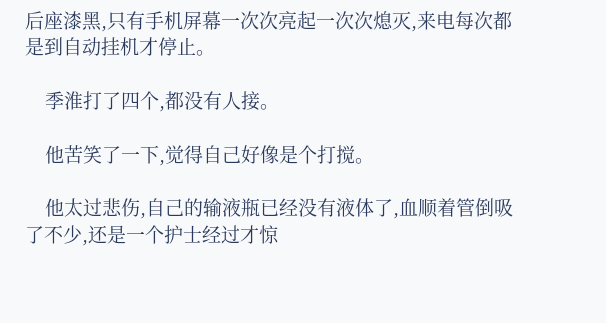后座漆黑,只有手机屏幕一次次亮起一次次熄灭,来电每次都是到自动挂机才停止。

    季淮打了四个,都没有人接。

    他苦笑了一下,觉得自己好像是个打搅。

    他太过悲伤,自己的输液瓶已经没有液体了,血顺着管倒吸了不少,还是一个护士经过才惊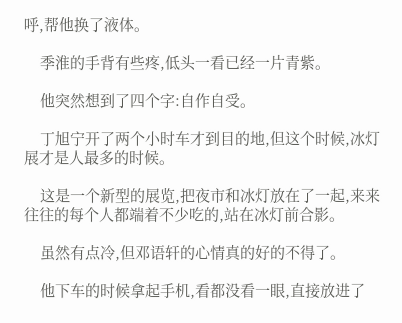呼,帮他换了液体。

    季淮的手背有些疼,低头一看已经一片青紫。

    他突然想到了四个字:自作自受。

    丁旭宁开了两个小时车才到目的地,但这个时候,冰灯展才是人最多的时候。

    这是一个新型的展览,把夜市和冰灯放在了一起,来来往往的每个人都端着不少吃的,站在冰灯前合影。

    虽然有点冷,但邓语轩的心情真的好的不得了。

    他下车的时候拿起手机,看都没看一眼,直接放进了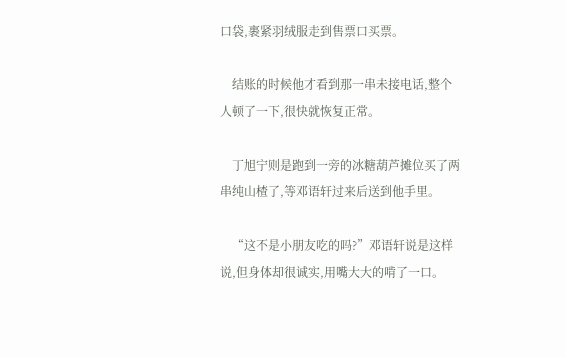口袋,裹紧羽绒服走到售票口买票。

    结账的时候他才看到那一串未接电话,整个人顿了一下,很快就恢复正常。

    丁旭宁则是跑到一旁的冰糖葫芦摊位买了两串纯山楂了,等邓语轩过来后送到他手里。

    “这不是小朋友吃的吗?”邓语轩说是这样说,但身体却很诚实,用嘴大大的啃了一口。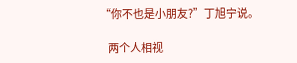“你不也是小朋友?”丁旭宁说。

    两个人相视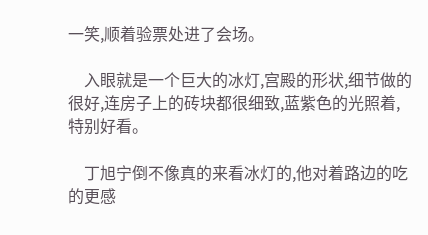一笑,顺着验票处进了会场。

    入眼就是一个巨大的冰灯,宫殿的形状,细节做的很好,连房子上的砖块都很细致,蓝紫色的光照着,特别好看。

    丁旭宁倒不像真的来看冰灯的,他对着路边的吃的更感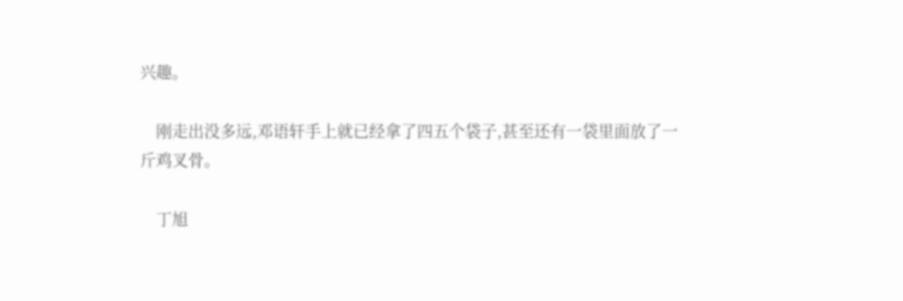兴趣。

    刚走出没多远,邓语轩手上就已经拿了四五个袋子,甚至还有一袋里面放了一斤鸡叉骨。

    丁旭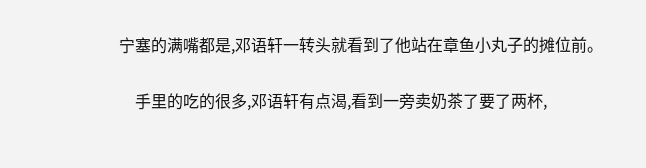宁塞的满嘴都是,邓语轩一转头就看到了他站在章鱼小丸子的摊位前。

    手里的吃的很多,邓语轩有点渴,看到一旁卖奶茶了要了两杯,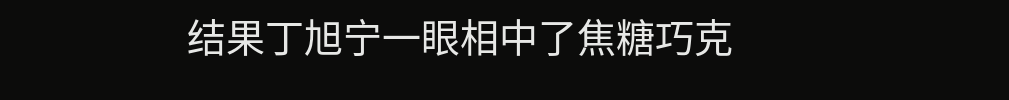结果丁旭宁一眼相中了焦糖巧克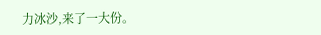力冰沙,来了一大份。